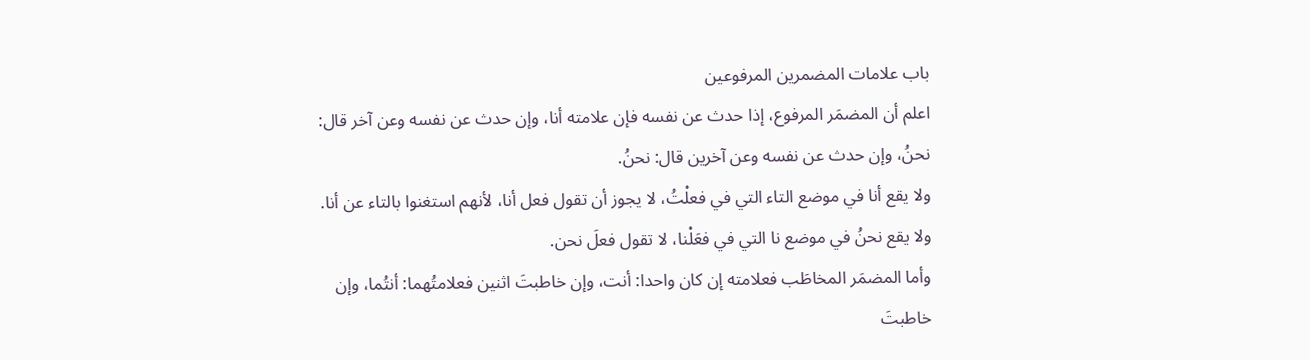باب علامات المضمرين المرفوعين
اعلم أن المضمَر المرفوع، إذا حدث عن نفسه فإن علامته أنا، وإن حدث عن نفسه وعن آخر قال: نحنُ، وإن حدث عن نفسه وعن آخرين قال: نحنُ.
ولا يقع أنا في موضع التاء التي في فعلْتُ، لا يجوز أن تقول فعل أنا، لأنهم استغنوا بالتاء عن أنا.
ولا يقع نحنُ في موضع نا التي في فعَلْنا، لا تقول فعلَ نحن.
وأما المضمَر المخاطَب فعلامته إن كان واحدا: أنت، وإن خاطبتَ اثنين فعلامتُهما: أنتُما، وإن خاطبتَ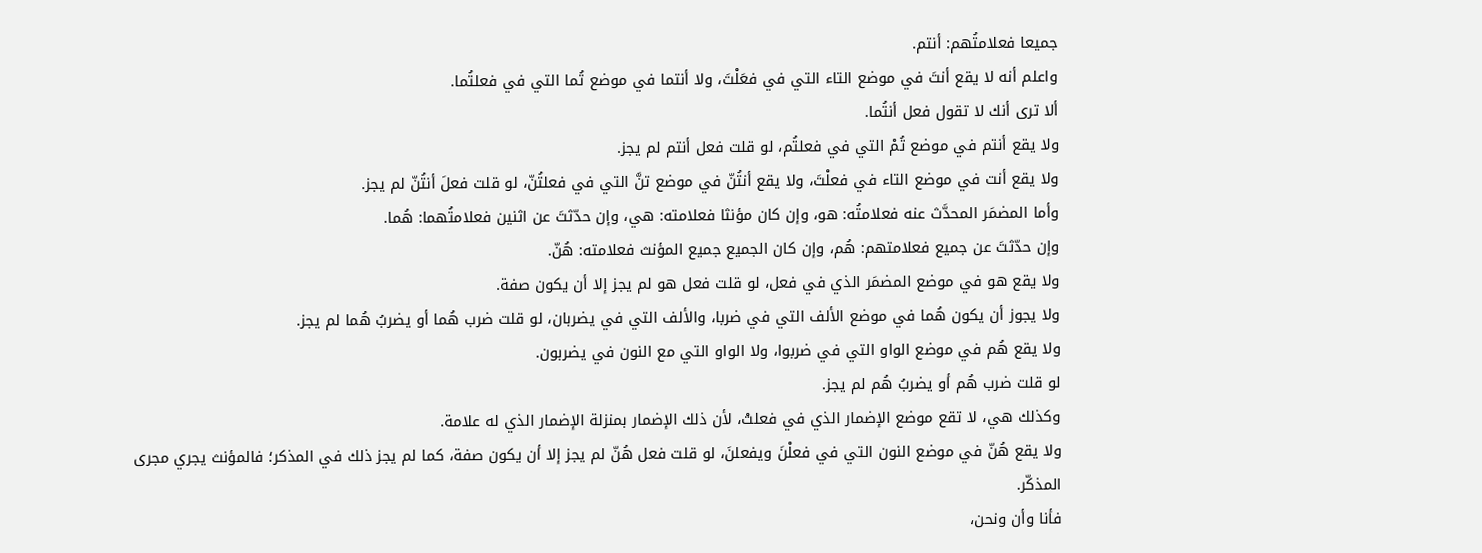جميعا فعلامتُهم: أنتم.
واعلم أنه لا يقع أنتَ في موضع التاء التي في فعَلْتَ، ولا أنتما في موضع تُما التي في فعلتُما.
ألا ترى أنك لا تقول فعل أنتُما.
ولا يقع أنتم في موضع تُمْ التي في فعلتُم، لو قلت فعل أنتم لم يجز.
ولا يقع أنت في موضع التاء في فعلْتَ، ولا يقع أنتُنّ في موضع تنَّ التي في فعلتُنّ، لو قلت فعلَ أنتُنّ لم يجز.
وأما المضمَر المحدَّث عنه فعلامتُه: هو، وإن كان مؤنثا فعلامته: هي، وإن حدّثتَ عن اثنين فعلامتُهما: هُما.
وإن حدّثتَ عن جميع فعلامتهم: هُم، وإن كان الجميع جميع المؤنث فعلامته: هُنّ.
ولا يقع هو في موضع المضمَر الذي في فعل، لو قلت فعل هو لم يجز إلا أن يكون صفة.
ولا يجوز أن يكون هُما في موضع الألف التي في ضربا، والألف التي في يضربان، لو قلت ضرب هُما أو يضربُ هُما لم يجز.
ولا يقع هُم في موضع الواو التي في ضربوا، ولا الواو التي مع النون في يضربون.
لو قلت ضرب هُم أو يضربُ هُم لم يجز.
وكذلك هي، لا تقع موضع الإضمار الذي في فعلتْ، لأن ذلك الإضمار بمنزلة الإضمار الذي له علامة.
ولا يقع هُنّ في موضع النون التي في فعلْنَ ويفعلنَ، لو قلت فعل هُنّ لم يجز إلا أن يكون صفة، كما لم يجز ذلك في المذكر؛ فالمؤنث يجري مجرى المذكّر.
فأنا وأن ونحن،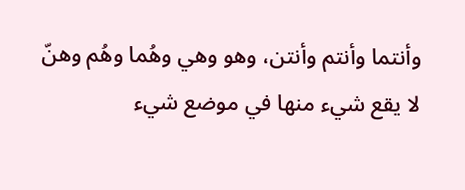وأنتما وأنتم وأنتن، وهو وهي وهُما وهُم وهنّ
لا يقع شيء منها في موضع شيء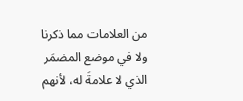من العلامات مما ذكرنا ولا في موضع المضمَر الذي لا علامةَ له، لأنهم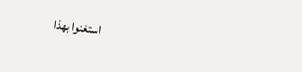استغنوا بهذا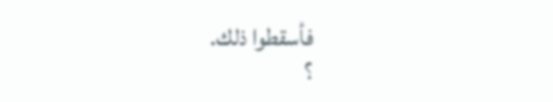فأسقطوا ذلك.
؟